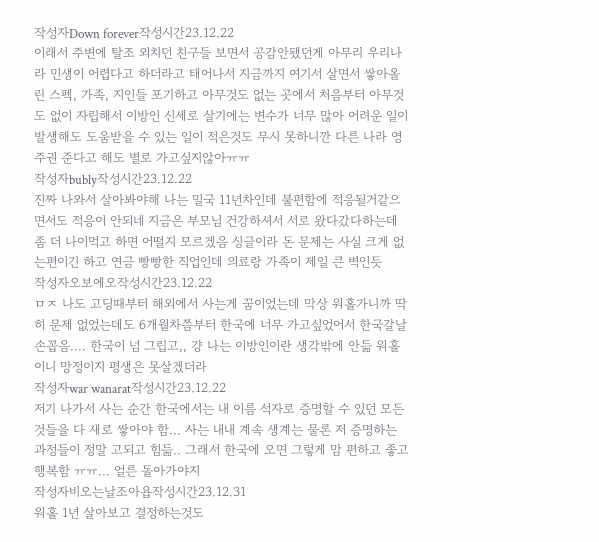작성자Down forever작성시간23.12.22
이래서 주변에 탈조 외치던 친구들 보면서 공감안됐던게 아무리 우리나라 민생이 어렵다고 하더라고 태어나서 지금까지 여기서 살면서 쌓아올린 스펙, 가족, 지인들 포기하고 아무것도 없는 곳에서 처음부터 아무것도 없이 자립해서 이방인 신세로 살기에는 변수가 너무 많아 어려운 일이 발생해도 도움받을 수 있는 일이 적은것도 무시 못하니깐 다른 나라 영주권 준다고 해도 별로 가고싶지않아ㅠㅠ
작성자bubly작성시간23.12.22
진짜 나와서 살아봐야해 나는 밀국 11년차인데 불편함에 적응될거같으면서도 적응이 안되네 지금은 부모님 건강하셔서 서로 왔다갔다하는데 좀 더 나이먹고 하면 어떨지 모르겠음 싱글이라 돈 문제는 사실 크게 없는편이긴 하고 연금 빵빵한 직업인데 의료랑 가족이 제일 큰 벽인듯
작성자오보에오작성시간23.12.22
ㅁㅈ 나도 고딩때부터 해외에서 사는게 꿈이었는데 막상 워홀가니까 딱히 문제 없었는데도 6개월차쯤부터 한국에 너무 가고싶었어서 한국갈날 손꼽음.... 한국이 넘 그립고,, 걍 나는 이방인이란 생각밖에 안듦 워홀이니 망정이지 평생은 못살겠더라
작성자war wanarat작성시간23.12.22
저기 나가서 사는 순간 한국에서는 내 이름 석자로 증명할 수 있던 모든 것들을 다 새로 쌓아야 함... 사는 내내 계속 생계는 물론 저 증명하는 과정들이 정말 고되고 힘듦.. 그래서 한국에 오면 그렇게 맘 편하고 좋고 행복함 ㅠㅠ... 얼른 돌아가야지
작성자비오는날조아욥작성시간23.12.31
워홀 1년 살아보고 결정하는것도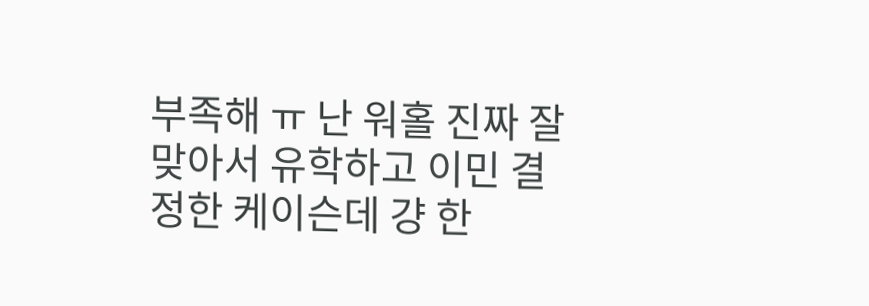부족해 ㅠ 난 워홀 진짜 잘맞아서 유학하고 이민 결정한 케이슨데 걍 한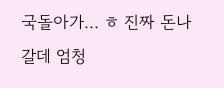국돌아가... ㅎ 진짜 돈나갈데 엄청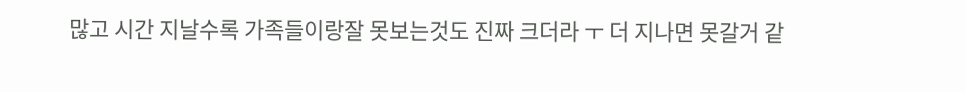많고 시간 지날수록 가족들이랑잘 못보는것도 진짜 크더라 ㅜ 더 지나면 못갈거 같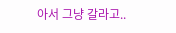아서 그냥 갈라고..